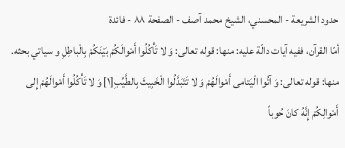حدود الشريعة - المحسني، الشيخ محمد آصف - الصفحة ٨٨ - فائدة
أمّا القرآن، ففيه آيات دالّة عليه: منها: قوله تعالى: وَ لا تَأْكُلُوا أَمْوالَكُمْ بَيْنَكُمْ بِالْباطِلِ و سياتي بحثه.
منها: قوله تعالى: وَ آتُوا الْيَتامى أَمْوالَهُمْ وَ لا تَتَبَدَّلُوا الْخَبِيثَ بِالطَّيِّبِ[١] وَ لا تَأْكُلُوا أَمْوالَهُمْ إِلى أَمْوالِكُمْ إِنَّهُ كانَ حُوباً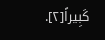كَبِيراً[٢].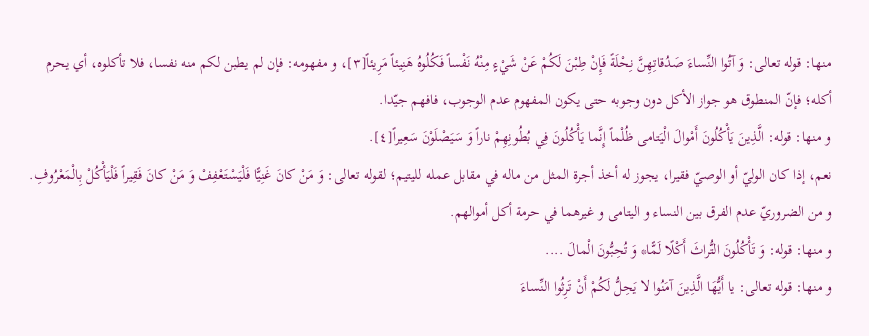منها: قوله تعالى: وَ آتُوا النِّساءَ صَدُقاتِهِنَّ نِحْلَةً فَإِنْ طِبْنَ لَكُمْ عَنْ شَيْءٍ مِنْهُ نَفْساً فَكُلُوهُ هَنِيئاً مَرِيئاً[٣]، و مفهومه: فإن لم يطبن لكم منه نفسا، فلا تأكلوه، أي يحرم أكله؛ فإنّ المنطوق هو جواز الأكل دون وجوبه حتى يكون المفهوم عدم الوجوب، فافهم جيّدا.
و منها: قوله: الَّذِينَ يَأْكُلُونَ أَمْوالَ الْيَتامى ظُلْماً إِنَّما يَأْكُلُونَ فِي بُطُونِهِمْ ناراً وَ سَيَصْلَوْنَ سَعِيراً[٤].
نعم، إذا كان الوليّ أو الوصيّ فقيرا، يجوز له أخذ أجرة المثل من ماله في مقابل عمله لليتيم؛ لقوله تعالى: وَ مَنْ كانَ غَنِيًّا فَلْيَسْتَعْفِفْ وَ مَنْ كانَ فَقِيراً فَلْيَأْكُلْ بِالْمَعْرُوفِ.
و من الضروريّ عدم الفرق بين النساء و اليتامى و غيرهما في حرمة أكل أموالهم.
و منها: قوله: وَ تَأْكُلُونَ التُّراثَ أَكْلًا لَمًّا* وَ تُحِبُّونَ الْمالَ ....
و منها: قوله تعالى: يا أَيُّهَا الَّذِينَ آمَنُوا لا يَحِلُّ لَكُمْ أَنْ تَرِثُوا النِّساءَ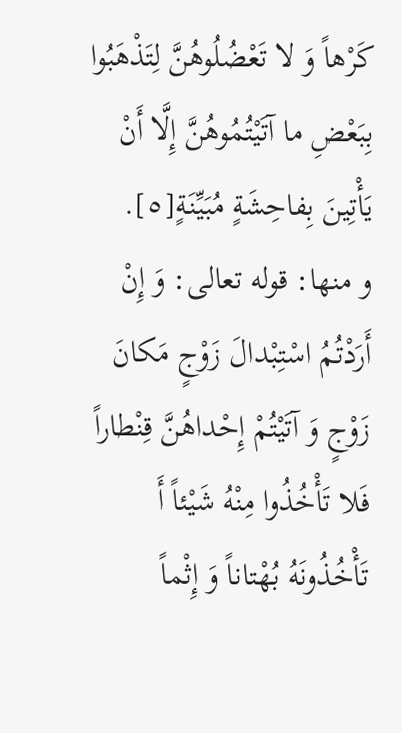كَرْهاً وَ لا تَعْضُلُوهُنَّ لِتَذْهَبُوا بِبَعْضِ ما آتَيْتُمُوهُنَّ إِلَّا أَنْ يَأْتِينَ بِفاحِشَةٍ مُبَيِّنَةٍ[٥].
و منها: قوله تعالى: وَ إِنْ أَرَدْتُمُ اسْتِبْدالَ زَوْجٍ مَكانَ زَوْجٍ وَ آتَيْتُمْ إِحْداهُنَّ قِنْطاراً فَلا تَأْخُذُوا مِنْهُ شَيْئاً أَ تَأْخُذُونَهُ بُهْتاناً وَ إِثْماً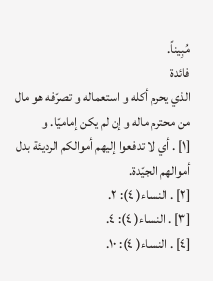مُبِيناً.
فائدة
الذي يحرم أكله و استعماله و تصرّفه هو مال من محترم ماله و إن لم يكن إماميّا. و
[١] . أي لا تدفعوا إليهم أموالكم الرديئة بدل أموالهم الجيّدة.
[٢] . النساء( ٤): ٢.
[٣] . النساء( ٤): ٤.
[٤] . النساء( ٤): ١٠.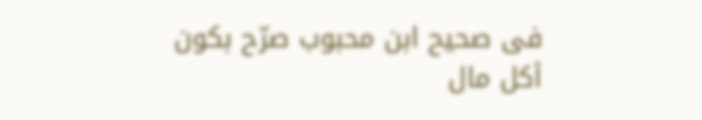فى صحيح ابن محبوب صرّح بكون أكل مال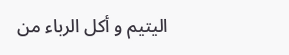اليتيم و أكل الرباء من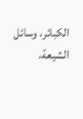الكبائر، وسائل الشيعة،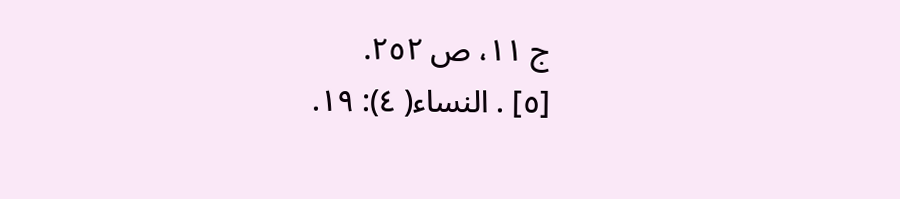ج ١١، ص ٢٥٢.
[٥] . النساء( ٤): ١٩.